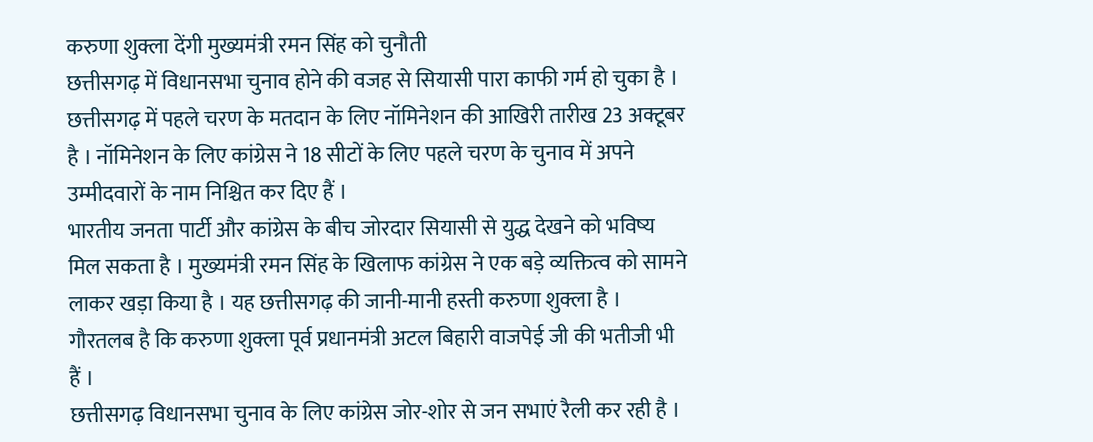करुणा शुक्ला देंगी मुख्यमंत्री रमन सिंह को चुनौती
छत्तीसगढ़ में विधानसभा चुनाव होने की वजह से सियासी पारा काफी गर्म हो चुका है । छत्तीसगढ़ में पहले चरण के मतदान के लिए नॉमिनेशन की आखिरी तारीख 23 अक्टूबर है । नॉमिनेशन के लिए कांग्रेस ने 18 सीटों के लिए पहले चरण के चुनाव में अपने उम्मीदवारों के नाम निश्चित कर दिए हैं ।
भारतीय जनता पार्टी और कांग्रेस के बीच जोरदार सियासी से युद्ध देखने को भविष्य मिल सकता है । मुख्यमंत्री रमन सिंह के खिलाफ कांग्रेस ने एक बड़े व्यक्तित्व को सामने लाकर खड़ा किया है । यह छत्तीसगढ़ की जानी-मानी हस्ती करुणा शुक्ला है । गौरतलब है कि करुणा शुक्ला पूर्व प्रधानमंत्री अटल बिहारी वाजपेई जी की भतीजी भी हैं ।
छत्तीसगढ़ विधानसभा चुनाव के लिए कांग्रेस जोर-शोर से जन सभाएं रैली कर रही है ।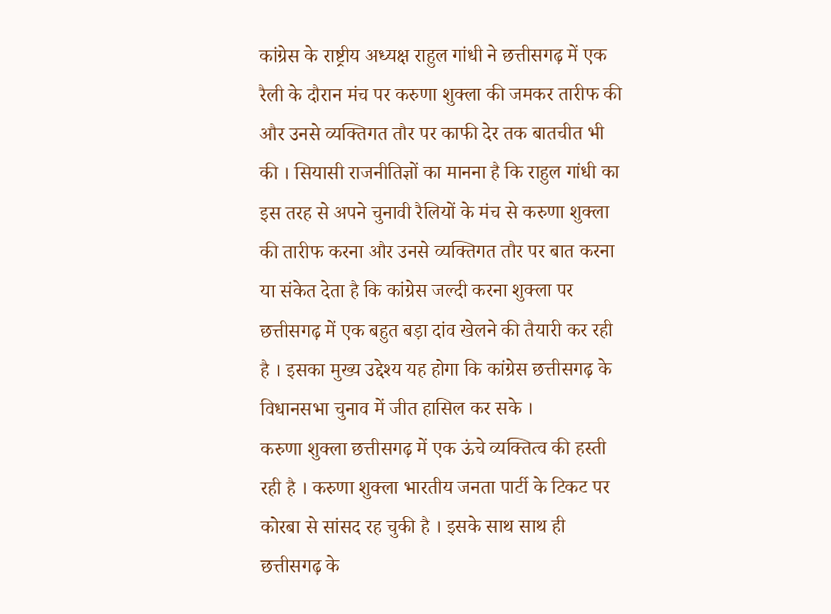कांग्रेस के राष्ट्रीय अध्यक्ष राहुल गांधी ने छत्तीसगढ़ में एक रैली के दौरान मंच पर करुणा शुक्ला की जमकर तारीफ की और उनसे व्यक्तिगत तौर पर काफी देर तक बातचीत भी की । सियासी राजनीतिज्ञों का मानना है कि राहुल गांधी का इस तरह से अपने चुनावी रैलियों के मंच से करुणा शुक्ला की तारीफ करना और उनसे व्यक्तिगत तौर पर बात करना या संकेत देता है कि कांग्रेस जल्दी करना शुक्ला पर छत्तीसगढ़ में एक बहुत बड़ा दांव खेलने की तैयारी कर रही है । इसका मुख्य उद्देश्य यह होगा कि कांग्रेस छत्तीसगढ़ के विधानसभा चुनाव में जीत हासिल कर सके ।
करुणा शुक्ला छत्तीसगढ़ में एक ऊंचे व्यक्तित्व की हस्ती रही है । करुणा शुक्ला भारतीय जनता पार्टी के टिकट पर कोरबा से सांसद रह चुकी है । इसके साथ साथ ही छत्तीसगढ़ के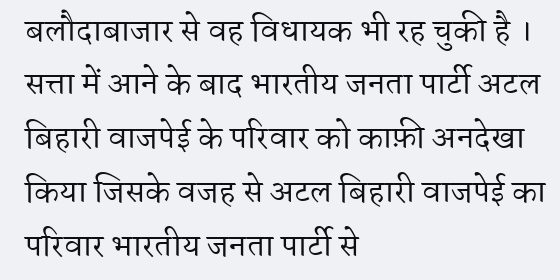बलौदाबाजार से वह विधायक भी रह चुकी है । सत्ता में आने के बाद भारतीय जनता पार्टी अटल बिहारी वाजपेई के परिवार को काफ़ी अनदेखा किया जिसके वजह से अटल बिहारी वाजपेई का परिवार भारतीय जनता पार्टी से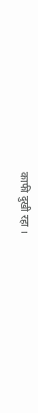काफी दुखी रहा ।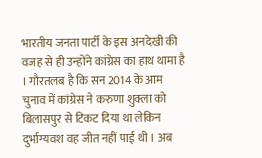भारतीय जनता पार्टी के इस अनदेखी की वजह से ही उन्होंने कांग्रेस का हाथ थामा है । गौरतलब है कि सन 2014 के आम चुनाव में कांग्रेस ने करुणा शुक्ला को बिलासपुर से टिकट दिया था लेकिन दुर्भाग्यवश वह जीत नहीं पाई थी । अब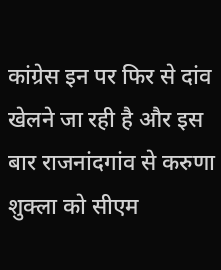कांग्रेस इन पर फिर से दांव खेलने जा रही है और इस बार राजनांदगांव से करुणा शुक्ला को सीएम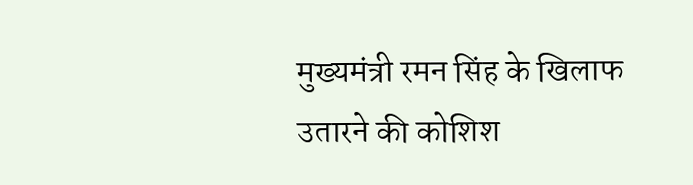मुख्यमंत्री रमन सिंह के खिलाफ उतारने की कोशिश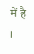में है ।